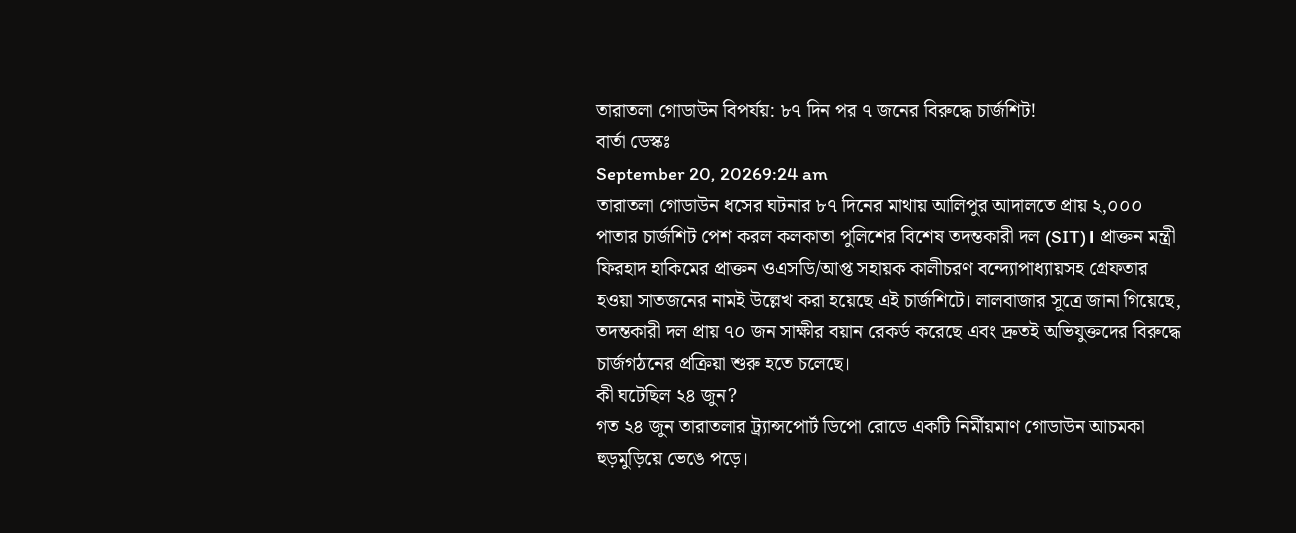তারাতলা গোডাউন বিপর্যয়: ৮৭ দিন পর ৭ জনের বিরুদ্ধে চার্জশিট!
বার্তা ডেস্কঃ
September 20, 20269:24 am
তারাতলা গোডাউন ধসের ঘটনার ৮৭ দিনের মাথায় আলিপুর আদালতে প্রায় ২,০০০ পাতার চার্জশিট পেশ করল কলকাতা পুলিশের বিশেষ তদন্তকারী দল (SIT)। প্রাক্তন মন্ত্রী ফিরহাদ হাকিমের প্রাক্তন ওএসডি/আপ্ত সহায়ক কালীচরণ বন্দ্যোপাধ্যায়সহ গ্রেফতার হওয়া সাতজনের নামই উল্লেখ করা হয়েছে এই চার্জশিটে। লালবাজার সূত্রে জানা গিয়েছে, তদন্তকারী দল প্রায় ৭০ জন সাক্ষীর বয়ান রেকর্ড করেছে এবং দ্রুতই অভিযুক্তদের বিরুদ্ধে চার্জগঠনের প্রক্রিয়া শুরু হতে চলেছে।
কী ঘটেছিল ২৪ জুন?
গত ২৪ জুন তারাতলার ট্র্যান্সপোর্ট ডিপো রোডে একটি নির্মীয়মাণ গোডাউন আচমকা হুড়মুড়িয়ে ভেঙে পড়ে।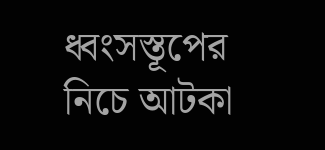ধ্বংসস্তূপের নিচে আটকা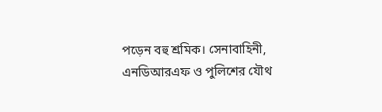পড়েন বহু শ্রমিক। সেনাবাহিনী, এনডিআরএফ ও পুলিশের যৌথ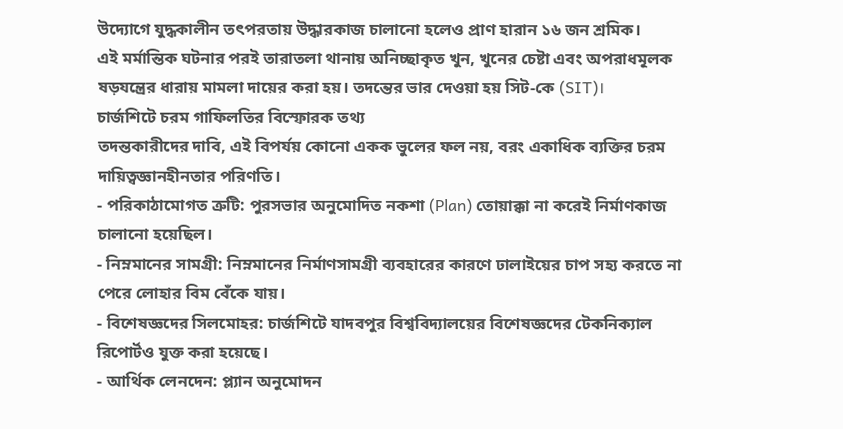উদ্যোগে যুদ্ধকালীন তৎপরতায় উদ্ধারকাজ চালানো হলেও প্রাণ হারান ১৬ জন শ্রমিক।
এই মর্মান্তিক ঘটনার পরই তারাতলা থানায় অনিচ্ছাকৃত খুন, খুনের চেষ্টা এবং অপরাধমূলক ষড়যন্ত্রের ধারায় মামলা দায়ের করা হয়। তদন্তের ভার দেওয়া হয় সিট-কে (SIT)।
চার্জশিটে চরম গাফিলতির বিস্ফোরক তথ্য
তদন্তকারীদের দাবি, এই বিপর্যয় কোনো একক ভুলের ফল নয়, বরং একাধিক ব্যক্তির চরম দায়িত্বজ্ঞানহীনতার পরিণতি।
- পরিকাঠামোগত ত্রুটি: পুরসভার অনুমোদিত নকশা (Plan) তোয়াক্কা না করেই নির্মাণকাজ চালানো হয়েছিল।
- নিম্নমানের সামগ্রী: নিম্নমানের নির্মাণসামগ্রী ব্যবহারের কারণে ঢালাইয়ের চাপ সহ্য করতে না পেরে লোহার বিম বেঁকে যায়।
- বিশেষজ্ঞদের সিলমোহর: চার্জশিটে যাদবপুর বিশ্ববিদ্যালয়ের বিশেষজ্ঞদের টেকনিক্যাল রিপোর্টও যুক্ত করা হয়েছে।
- আর্থিক লেনদেন: প্ল্যান অনুমোদন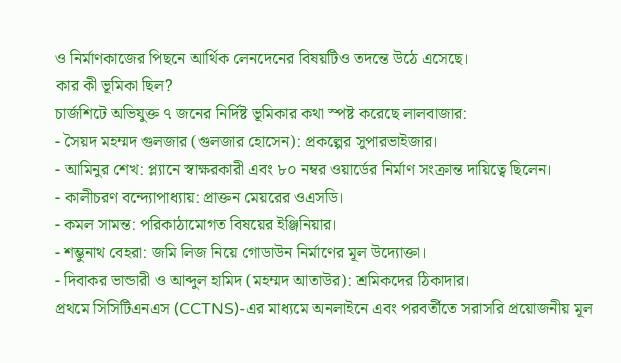ও নির্মাণকাজের পিছনে আর্থিক লেনদেনের বিষয়টিও তদন্তে উঠে এসেছে।
কার কী ভূমিকা ছিল?
চার্জশিটে অভিযুক্ত ৭ জনের নির্দিষ্ট ভূমিকার কথা স্পষ্ট করেছে লালবাজার:
- সৈয়দ মহম্মদ গুলজার (গুলজার হোসেন): প্রকল্পের সুপারভাইজার।
- আমিনুর শেখ: প্ল্যানে স্বাক্ষরকারী এবং ৮০ নম্বর ওয়ার্ডের নির্মাণ সংক্রান্ত দায়িত্বে ছিলেন।
- কালীচরণ বন্দ্যোপাধ্যায়: প্রাক্তন মেয়রের ওএসডি।
- কমল সামন্ত: পরিকাঠামোগত বিষয়ের ইঞ্জিনিয়ার।
- শম্ভুনাথ বেহরা: জমি লিজ নিয়ে গোডাউন নির্মাণের মূল উদ্যোক্তা।
- দিবাকর ভান্ডারী ও আব্দুল হামিদ (মহম্মদ আতাউর): শ্রমিকদের ঠিকাদার।
প্রথমে সিসিটিএনএস (CCTNS)-এর মাধ্যমে অনলাইনে এবং পরবর্তীতে সরাসরি প্রয়োজনীয় মূল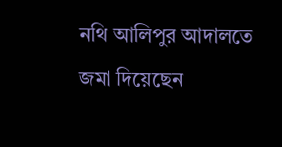নথি আলিপুর আদালতে জমা দিয়েছেন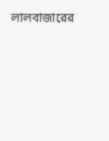লালবাজারের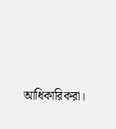আধিকারিকরা।